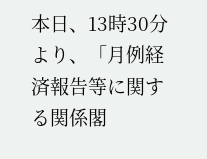本日、13時30分より、「月例経済報告等に関する関係閣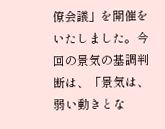僚会議」を開催をいたしました。今回の景気の基調判断は、「景気は、弱い動きとな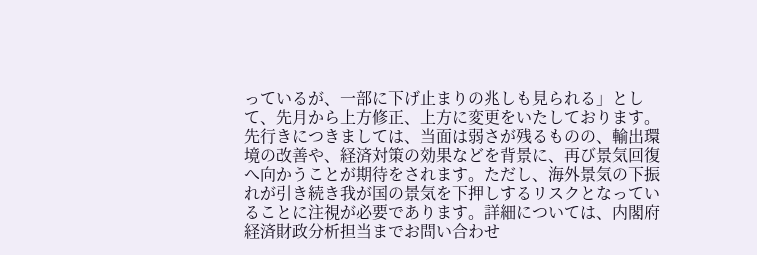っているが、一部に下げ止まりの兆しも見られる」として、先月から上方修正、上方に変更をいたしております。先行きにつきましては、当面は弱さが残るものの、輸出環境の改善や、経済対策の効果などを背景に、再び景気回復へ向かうことが期待をされます。ただし、海外景気の下振れが引き続き我が国の景気を下押しするリスクとなっていることに注視が必要であります。詳細については、内閣府経済財政分析担当までお問い合わせ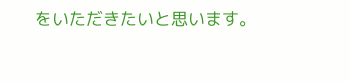をいただきたいと思います。